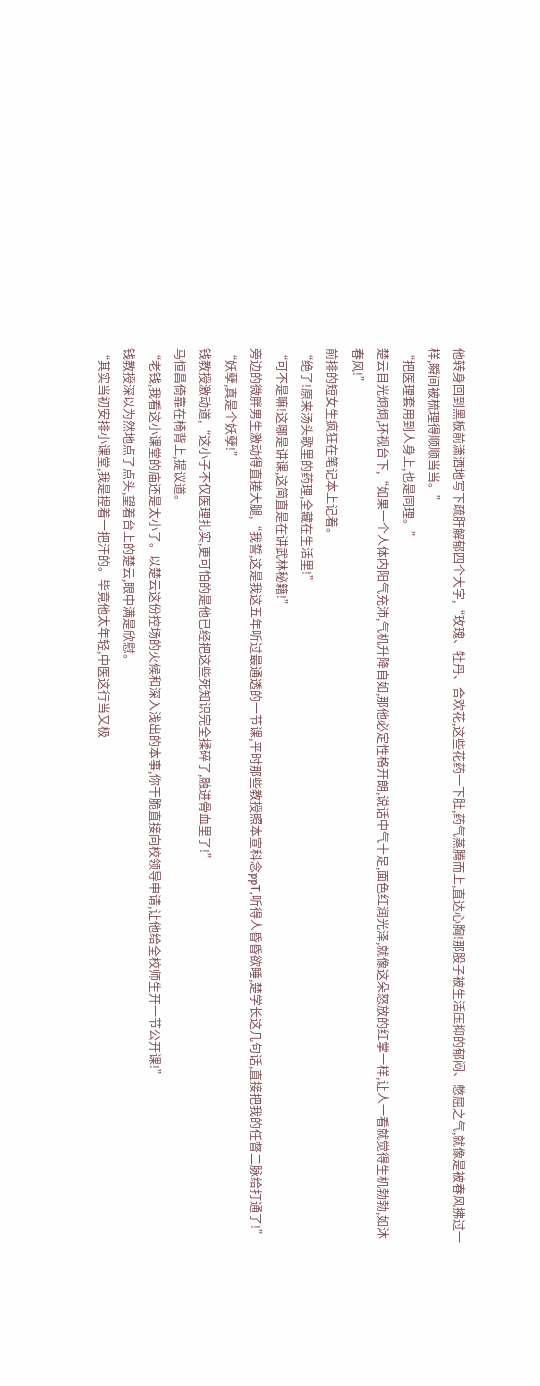他转身回到黑板前潇洒地写下疏肝解郁四个大字,“玫瑰、牡丹、合欢花,这些花药一下肚,药气蒸腾而上,直达心胸!那股子被生活压抑的郁闷、憋屈之气,就像是被春风拂过一样,瞬间被梳理得顺顺当当。”
“把医理套用到人身上,也是同理。”
楚云目光炯炯,环视台下,“如果一个人体内阳气充沛,气机升降自如,那他必定性格开朗,说话中气十足,面色红润光泽,就像这朵怒放的红掌一样,让人一看就觉得生机勃勃,如沐春风!”
前排的短女生疯狂在笔记本上记着。
“绝了!原来汤头歌里的药理,全藏在生活里!”
“可不是嘛!这哪是讲课,这简直是在讲武林秘籍!”
旁边的微胖男生激动得直搓大腿,“我誓,这是我这五年听过最通透的一节课,平时那些教授照本宣科念ppT,听得人昏昏欲睡,楚学长这几句话,直接把我的任督二脉给打通了!”
“妖孽,真是个妖孽!”
钱教授激动道,“这小子不仅医理扎实,更可怕的是他已经把这些死知识完全揉碎了,融进骨血里了!”
马恒昌倚靠在椅背上,提议道。
“老钱,我看这小课堂的庙还是太小了。以楚云这份控场的火候和深入浅出的本事,你干脆直接向校领导申请,让他给全校师生开一节公开课!”
钱教授深以为然地点了点头,望着台上的楚云,眼中满是欣慰。
“其实当初安排小课堂,我是捏着一把汗的。毕竟他太年轻,中医这行当又极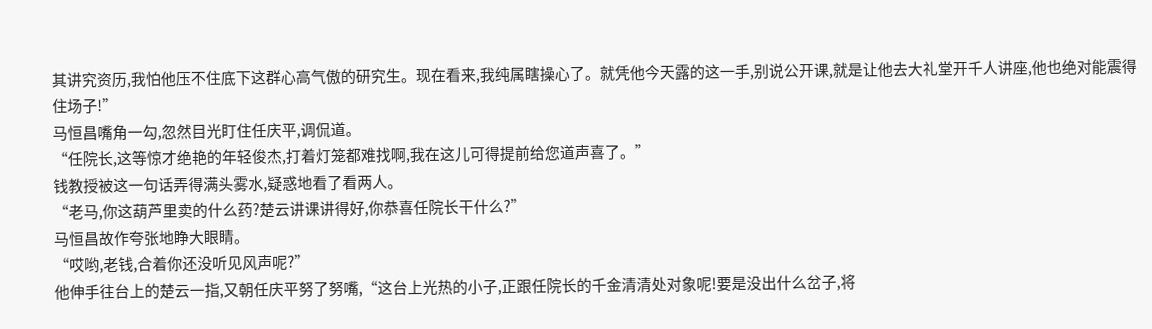其讲究资历,我怕他压不住底下这群心高气傲的研究生。现在看来,我纯属瞎操心了。就凭他今天露的这一手,别说公开课,就是让他去大礼堂开千人讲座,他也绝对能震得住场子!”
马恒昌嘴角一勾,忽然目光盯住任庆平,调侃道。
“任院长,这等惊才绝艳的年轻俊杰,打着灯笼都难找啊,我在这儿可得提前给您道声喜了。”
钱教授被这一句话弄得满头雾水,疑惑地看了看两人。
“老马,你这葫芦里卖的什么药?楚云讲课讲得好,你恭喜任院长干什么?”
马恒昌故作夸张地睁大眼睛。
“哎哟,老钱,合着你还没听见风声呢?”
他伸手往台上的楚云一指,又朝任庆平努了努嘴,“这台上光热的小子,正跟任院长的千金清清处对象呢!要是没出什么岔子,将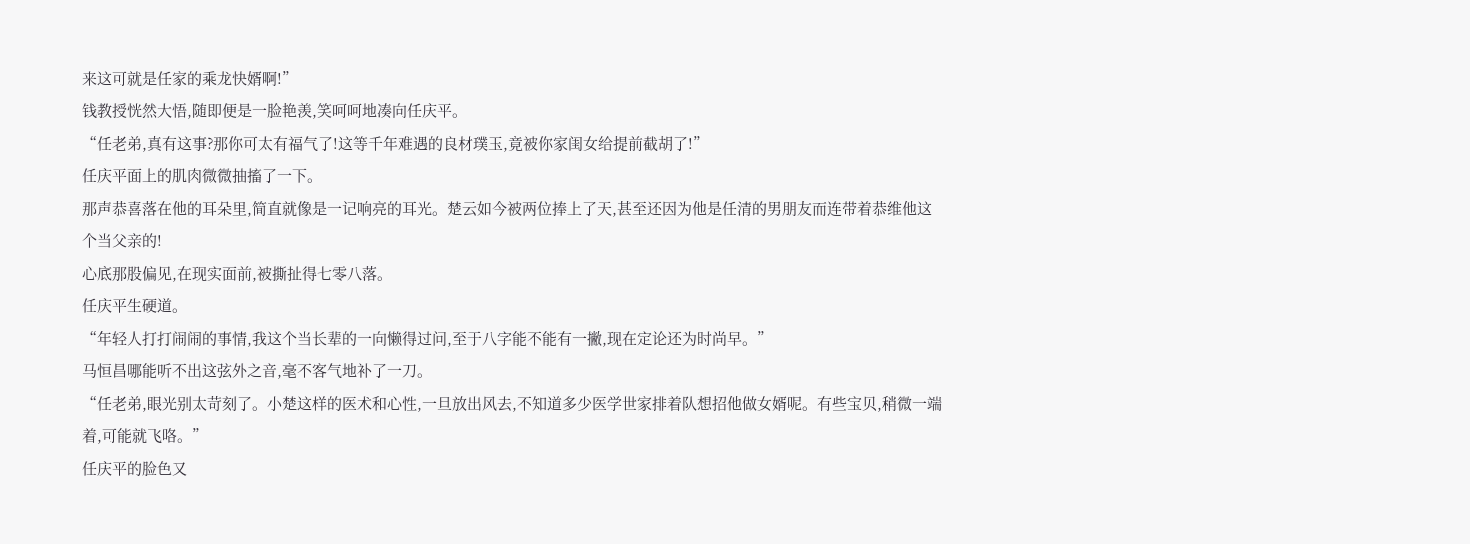来这可就是任家的乘龙快婿啊!”
钱教授恍然大悟,随即便是一脸艳羡,笑呵呵地凑向任庆平。
“任老弟,真有这事?那你可太有福气了!这等千年难遇的良材璞玉,竟被你家闺女给提前截胡了!”
任庆平面上的肌肉微微抽搐了一下。
那声恭喜落在他的耳朵里,简直就像是一记响亮的耳光。楚云如今被两位捧上了天,甚至还因为他是任清的男朋友而连带着恭维他这个当父亲的!
心底那股偏见,在现实面前,被撕扯得七零八落。
任庆平生硬道。
“年轻人打打闹闹的事情,我这个当长辈的一向懒得过问,至于八字能不能有一撇,现在定论还为时尚早。”
马恒昌哪能听不出这弦外之音,毫不客气地补了一刀。
“任老弟,眼光别太苛刻了。小楚这样的医术和心性,一旦放出风去,不知道多少医学世家排着队想招他做女婿呢。有些宝贝,稍微一端着,可能就飞咯。”
任庆平的脸色又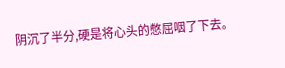阴沉了半分,硬是将心头的憋屈咽了下去。